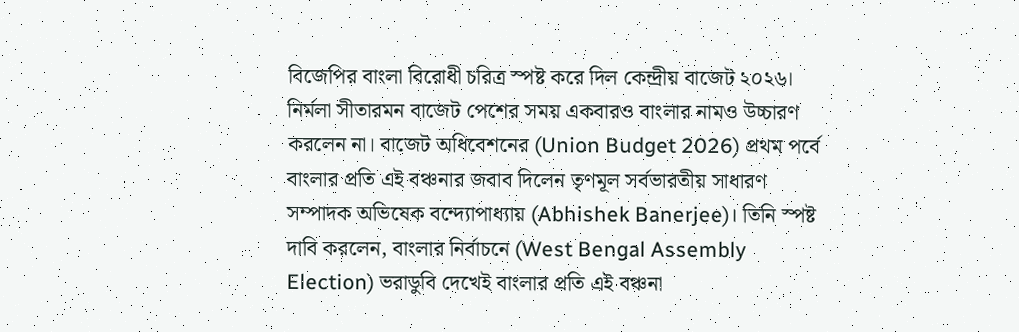বিজেপির বাংলা বিরোধী চরিত্র স্পষ্ট করে দিল কেন্দ্রীয় বাজেট ২০২৬। নির্মলা সীতারমন বাজেট পেশের সময় একবারও বাংলার নামও উচ্চারণ করলেন না। বাজেট অধিবেশনের (Union Budget 2026) প্রথম পর্বে বাংলার প্রতি এই বঞ্চনার জবাব দিলেন তৃণমূল সর্বভারতীয় সাধারণ সম্পাদক অভিষেক বন্দ্যোপাধ্যায় (Abhishek Banerjee)। তিনি স্পষ্ট দাবি করলেন, বাংলার নির্বাচনে (West Bengal Assembly Election) ভরাডুবি দেখেই বাংলার প্রতি এই বঞ্চনা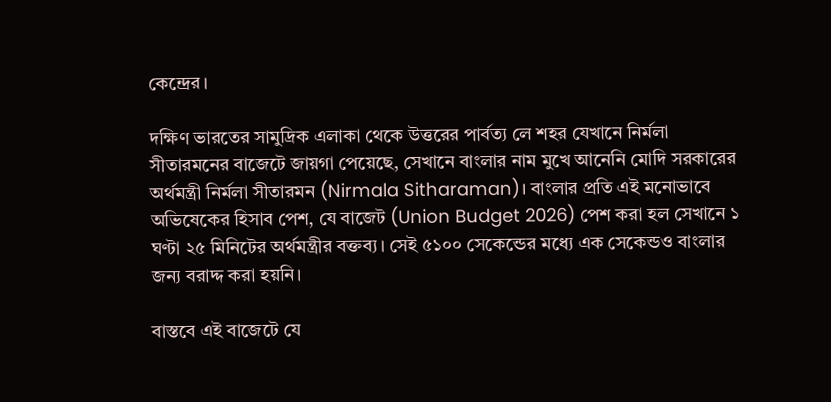কেন্দ্রের।

দক্ষিণ ভারতের সামুদ্রিক এলাকা থেকে উত্তরের পার্বত্য লে শহর যেখানে নির্মলা সীতারমনের বাজেটে জায়গা পেয়েছে, সেখানে বাংলার নাম মুখে আনেনি মোদি সরকারের অর্থমন্ত্রী নির্মলা সীতারমন (Nirmala Sitharaman)। বাংলার প্রতি এই মনোভাবে অভিষেকের হিসাব পেশ, যে বাজেট (Union Budget 2026) পেশ করা হল সেখানে ১ ঘণ্টা ২৫ মিনিটের অর্থমন্ত্রীর বক্তব্য। সেই ৫১০০ সেকেন্ডের মধ্যে এক সেকেন্ডও বাংলার জন্য বরাদ্দ করা হয়নি।

বাস্তবে এই বাজেটে যে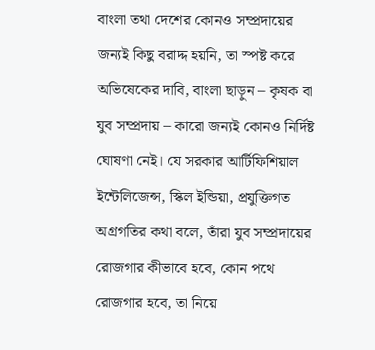বাংলা তথা দেশের কোনও সম্প্রদায়ের জন্যই কিছু বরাদ্দ হয়নি, তা স্পষ্ট করে অভিষেকের দাবি, বাংলা ছাড়ুন – কৃষক বা যুব সম্প্রদায় – কারো জন্যই কোনও নির্দিষ্ট ঘোষণা নেই। যে সরকার আর্টিফিশিয়াল ইন্টেলিজেন্স, স্কিল ইন্ডিয়া, প্রযুক্তিগত অগ্রগতির কথা বলে, তাঁরা যুব সম্প্রদায়ের রোজগার কীভাবে হবে, কোন পথে রোজগার হবে, তা নিয়ে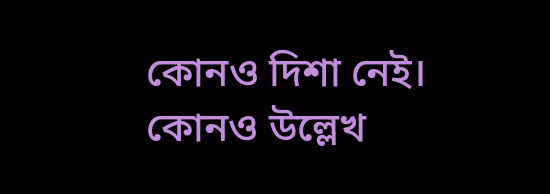কোনও দিশা নেই। কোনও উল্লেখ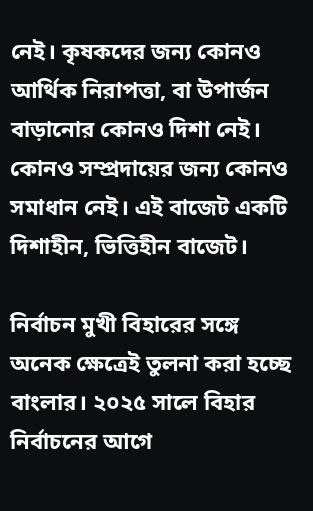নেই। কৃষকদের জন্য কোনও আর্থিক নিরাপত্তা, বা উপার্জন বাড়ানোর কোনও দিশা নেই। কোনও সম্প্রদায়ের জন্য কোনও সমাধান নেই। এই বাজেট একটি দিশাহীন, ভিত্তিহীন বাজেট।

নির্বাচন মুখী বিহারের সঙ্গে অনেক ক্ষেত্রেই তুলনা করা হচ্ছে বাংলার। ২০২৫ সালে বিহার নির্বাচনের আগে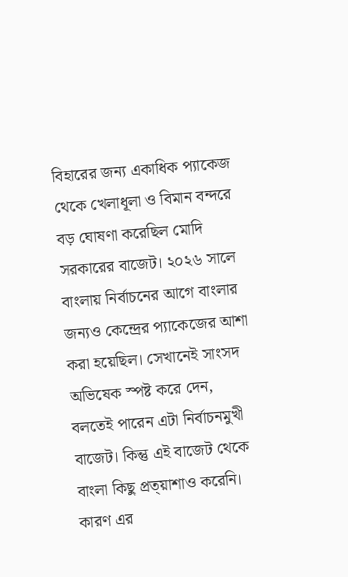বিহারের জন্য একাধিক প্যাকেজ থেকে খেলাধূলা ও বিমান বন্দরে বড় ঘোষণা করেছিল মোদি সরকারের বাজেট। ২০২৬ সালে বাংলায় নির্বাচনের আগে বাংলার জন্যও কেন্দ্রের প্যাকেজের আশা করা হয়েছিল। সেখানেই সাংসদ অভিষেক স্পষ্ট করে দেন, বলতেই পারেন এটা নির্বাচনমুখী বাজেট। কিন্তু এই বাজেট থেকে বাংলা কিছু প্রত্য়াশাও করেনি। কারণ এর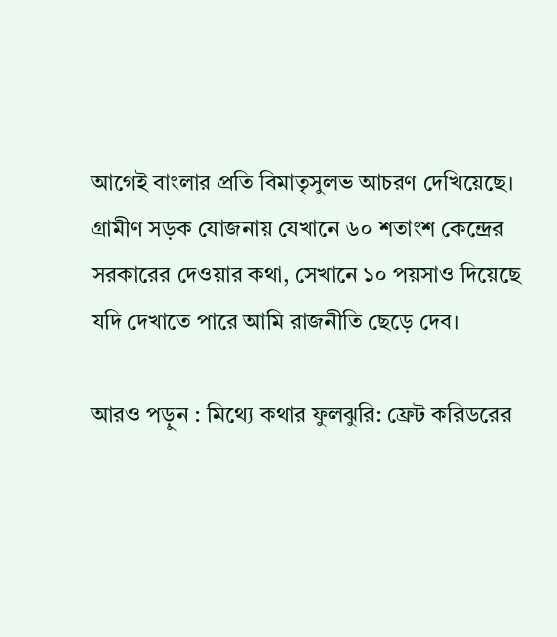আগেই বাংলার প্রতি বিমাতৃসুলভ আচরণ দেখিয়েছে। গ্রামীণ সড়ক যোজনায় যেখানে ৬০ শতাংশ কেন্দ্রের সরকারের দেওয়ার কথা, সেখানে ১০ পয়সাও দিয়েছে যদি দেখাতে পারে আমি রাজনীতি ছেড়ে দেব।

আরও পড়ুন : মিথ্যে কথার ফুলঝুরি: ফ্রেট করিডরের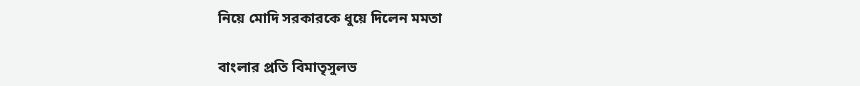নিয়ে মোদি সরকারকে ধুয়ে দিলেন মমতা

বাংলার প্রতি বিমাতৃসুলভ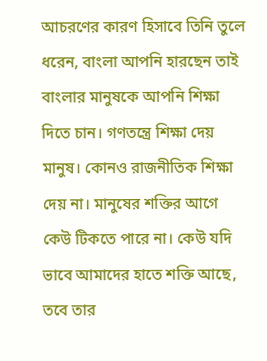আচরণের কারণ হিসাবে তিনি তুলে ধরেন, বাংলা আপনি হারছেন তাই বাংলার মানুষকে আপনি শিক্ষা দিতে চান। গণতন্ত্রে শিক্ষা দেয় মানুষ। কোনও রাজনীতিক শিক্ষা দেয় না। মানুষের শক্তির আগে কেউ টিকতে পারে না। কেউ যদি ভাবে আমাদের হাতে শক্তি আছে, তবে তার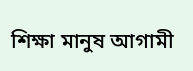শিক্ষা মানুষ আগামী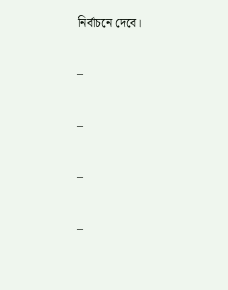নির্বাচনে দেবে।

–

–

–

–